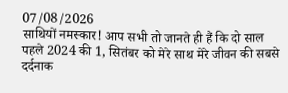07/08/2026
साथियों नमस्कार! आप सभी तो जानते ही हैं कि दो साल पहले 2024 की 1, सितंबर को मेरे साथ मेरे जीवन की सबसे दर्दनाक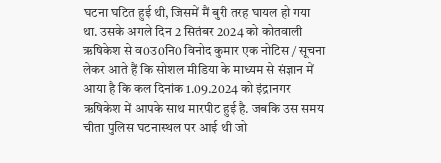घटना घटित हुई थी, जिसमें मैं बुरी तरह घायल हो गया था. उसके अगले दिन 2 सितंबर 2024 को कोतवाली ऋषिकेश से व0उ0नि0 विनोद कुमार एक नोटिस / सूचना लेकर आते हैं कि सोशल मीडिया के माध्यम से संज्ञान में आया है कि कल दिनांक 1.09.2024 को इंद्रानगर ऋषिकेश में आपके साथ मारपीट हुई है. जबकि उस समय चीता पुलिस घटनास्थल पर आई थी जो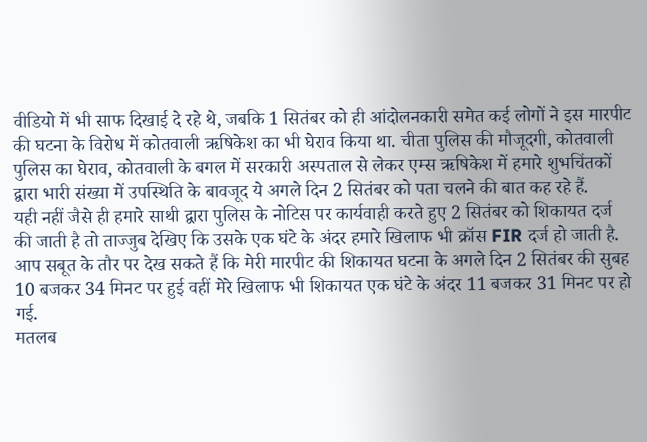वीडियो में भी साफ दिखाई दे रहे थे, जबकि 1 सितंबर को ही आंदोलनकारी समेत कई लोगों ने इस मारपीट की घटना के विरोध में कोतवाली ऋषिकेश का भी घेराव किया था. चीता पुलिस की मौजूदगी, कोतवाली पुलिस का घेराव, कोतवाली के बगल में सरकारी अस्पताल से लेकर एम्स ऋषिकेश में हमारे शुभचिंतकों द्वारा भारी संख्या में उपस्थिति के बावजूद ये अगले दिन 2 सितंबर को पता चलने की बात कह रहे हैं.
यही नहीं जैसे ही हमारे साथी द्वारा पुलिस के नोटिस पर कार्यवाही करते हुए 2 सितंबर को शिकायत दर्ज की जाती है तो ताज्जुब देखिए कि उसके एक घंटे के अंदर हमारे खिलाफ भी क्रॉस FIR दर्ज हो जाती है. आप सबूत के तौर पर देख सकते हैं कि मेरी मारपीट की शिकायत घटना के अगले दिन 2 सितंबर की सुबह 10 बजकर 34 मिनट पर हुई वहीं मेरे खिलाफ भी शिकायत एक घंटे के अंदर 11 बजकर 31 मिनट पर हो गई.
मतलब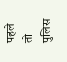पहले तो पुलिस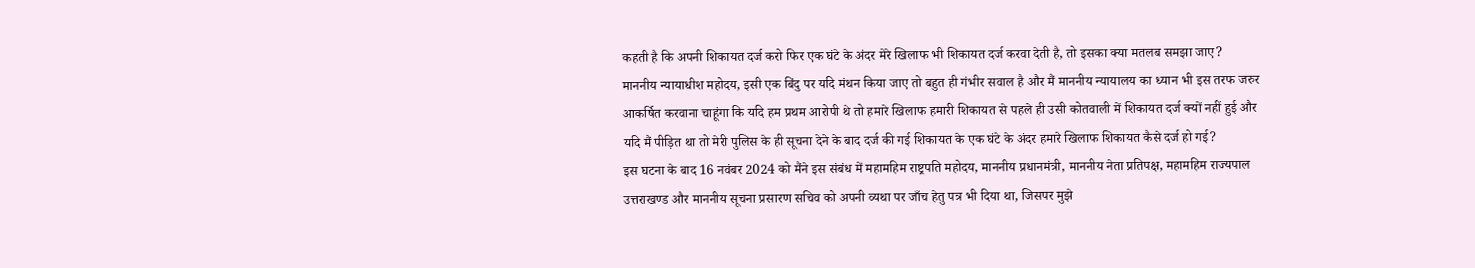कहती है कि अपनी शिकायत दर्ज करो फिर एक घंटे के अंदर मेरे खिलाफ भी शिकायत दर्ज करवा देती है, तो इसका क्या मतलब समझा जाए?
माननीय न्यायाधीश महोदय, इसी एक बिंदु पर यदि मंथन किया जाए तो बहुत ही गंभीर सवाल है और मैं माननीय न्यायालय का ध्यान भी इस तरफ जरुर आकर्षित करवाना चाहूंगा कि यदि हम प्रथम आरोपी थे तो हमारे खिलाफ हमारी शिकायत से पहले ही उसी कोतवाली में शिकायत दर्ज क्यों नहीं हुई और यदि मैं पीड़ित था तो मेरी पुलिस के ही सूचना देने के बाद दर्ज की गई शिकायत के एक घंटे के अंदर हमारे खिलाफ शिकायत कैसे दर्ज हो गई?
इस घटना के बाद 16 नवंबर 2024 को मैंने इस संबंध में महामहिम राष्ट्रपति महोदय, माननीय प्रधानमंत्री, माननीय नेता प्रतिपक्ष, महामहिम राज्यपाल उत्तराखण्ड और माननीय सूचना प्रसारण सचिव को अपनी व्यथा पर जाँच हेतु पत्र भी दिया था, जिसपर मुझे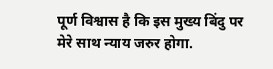पूर्ण विश्वास है कि इस मुख्य बिंदु पर मेरे साथ न्याय जरुर होगा.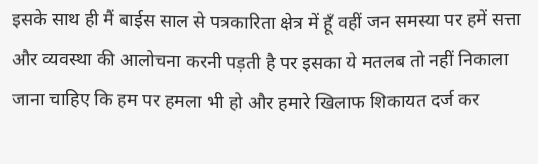इसके साथ ही मैं बाईस साल से पत्रकारिता क्षेत्र में हूँ वहीं जन समस्या पर हमें सत्ता और व्यवस्था की आलोचना करनी पड़ती है पर इसका ये मतलब तो नहीं निकाला जाना चाहिए कि हम पर हमला भी हो और हमारे खिलाफ शिकायत दर्ज कर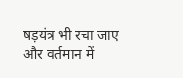षड़यंत्र भी रचा जाए और वर्तमान में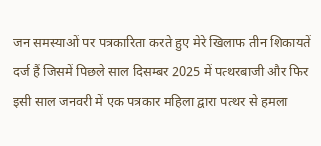जन समस्याओं पर पत्रकारिता करते हुए मेरे खिलाफ तीन शिकायतें दर्ज हैं जिसमें पिछले साल दिसम्बर 2025 में पत्थरबाजी और फिर इसी साल जनवरी में एक पत्रकार महिला द्वारा पत्थर से हमला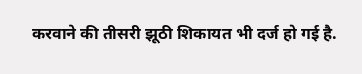करवाने की तीसरी झूठी शिकायत भी दर्ज हो गई है.